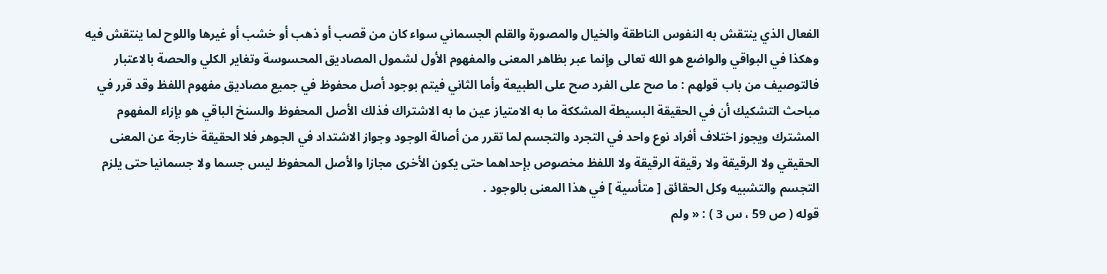الفعال الذي ينتقش به النفوس الناطقة والخيال والمصورة والقلم الجسماني سواء كان من قصب أو ذهب أو خشب أو غيرها واللوح لما ينتقش فيه وهكذا في البواقي والواضع هو الله تعالى وإنما عبر بظاهر المعنى والمفهوم الأول لشمول المصاديق المحسوسة وتغاير الكلي والحصة بالاعتبار فالتوصيف من باب قولهم : ما صح على الفرد صح على الطبيعة وأما الثاني فيتم بوجود أصل محفوظ في جميع مصاديق مفهوم اللفظ وقد قرر في مباحث التشكيك أن في الحقيقة البسيطة المشككة ما به الامتياز عين ما به الاشتراك فذلك الأصل المحفوظ والسنخ الباقي هو بإزاء المفهوم المشترك ويجوز اختلاف أفراد نوع واحد في التجرد والتجسم لما تقرر من أصالة الوجود وجواز الاشتداد في الجوهر فلا الحقيقة خارجة عن المعنى الحقيقي ولا الرقيقة ولا رقيقة الرقيقة ولا اللفظ مخصوص بإحداهما حتى يكون الأخرى مجازا والأصل المحفوظ ليس جسما ولا جسمانيا حتى يلزم التجسم والتشبيه وكل الحقائق [ متأسية ] في هذا المعنى بالوجود .
قوله ( ص 59 ، س 3 ) : « ولم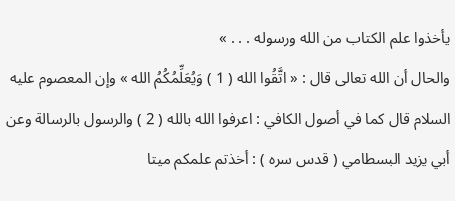يأخذوا علم الكتاب من الله ورسوله . . . »
والحال أن الله تعالى قال : « اتَّقُوا الله ( 1 ) وَيُعَلِّمُكُمُ الله » وإن المعصوم عليه السلام قال كما في أصول الكافي : اعرفوا الله بالله ( 2 ) والرسول بالرسالة وعن أبي يزيد البسطامي ( قدس سره ) : أخذتم علمكم ميتا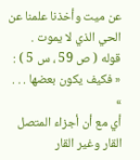عن ميت وأخذنا علمنا عن الحي الذي لا يموت .
قوله ( ص 59 ، س 5 ) : « فكيف يكون بعضها . . . »
أي مع أن أجزاء المتصل القار وغير القار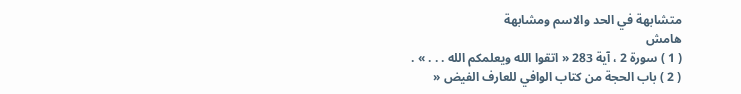متشابهة في الحد والاسم ومشابهة
هامش
( 1 ) سورة 2 ، آية 283 « اتقوا الله ويعلمكم الله . . . » .
( 2 ) باب الحجة من كتاب الوافي للعارف الفيض «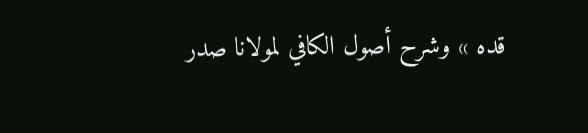قده » وشرح أصول الكافي لمولانا صدر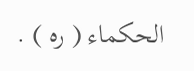الحكماء ( ره ) .